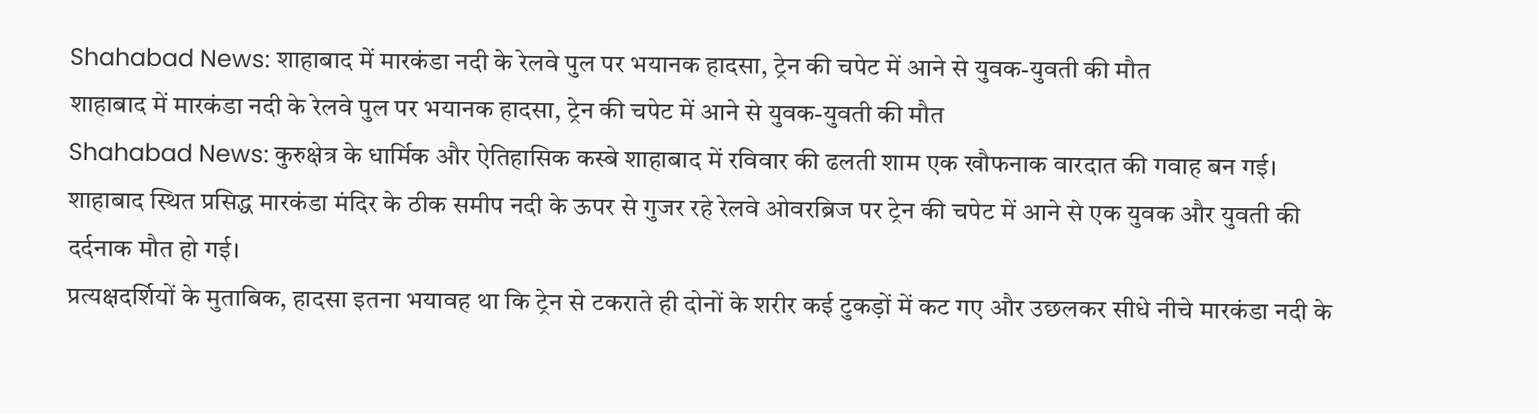Shahabad News: शाहाबाद में मारकंडा नदी के रेलवे पुल पर भयानक हादसा, ट्रेन की चपेट में आने से युवक-युवती की मौत
शाहाबाद में मारकंडा नदी के रेलवे पुल पर भयानक हादसा, ट्रेन की चपेट में आने से युवक-युवती की मौत
Shahabad News: कुरुक्षेत्र के धार्मिक और ऐतिहासिक कस्बे शाहाबाद में रविवार की ढलती शाम एक खौफनाक वारदात की गवाह बन गई। शाहाबाद स्थित प्रसिद्ध मारकंडा मंदिर के ठीक समीप नदी के ऊपर से गुजर रहे रेलवे ओवरब्रिज पर ट्रेन की चपेट में आने से एक युवक और युवती की दर्दनाक मौत हो गई।
प्रत्यक्षदर्शियों के मुताबिक, हादसा इतना भयावह था कि ट्रेन से टकराते ही दोनों के शरीर कई टुकड़ों में कट गए और उछलकर सीधे नीचे मारकंडा नदी के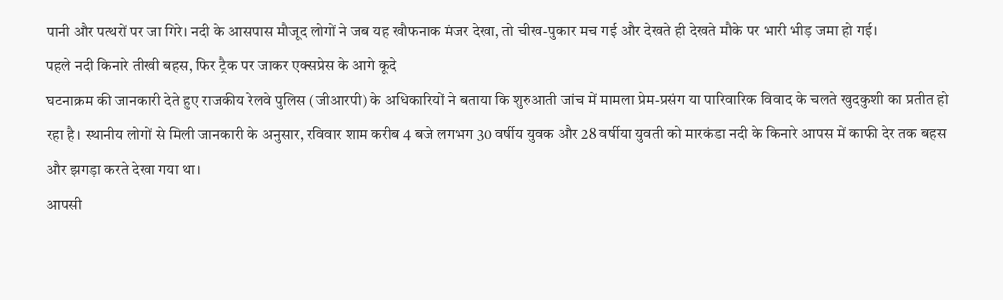पानी और पत्थरों पर जा गिरे। नदी के आसपास मौजूद लोगों ने जब यह खौफनाक मंजर देखा, तो चीख-पुकार मच गई और देखते ही देखते मौके पर भारी भीड़ जमा हो गई।
पहले नदी किनारे तीखी बहस, फिर ट्रैक पर जाकर एक्सप्रेस के आगे कूदे
घटनाक्रम की जानकारी देते हुए राजकीय रेलवे पुलिस (जीआरपी) के अधिकारियों ने बताया कि शुरुआती जांच में मामला प्रेम-प्रसंग या पारिवारिक विवाद के चलते खुदकुशी का प्रतीत हो रहा है। स्थानीय लोगों से मिली जानकारी के अनुसार, रविवार शाम करीब 4 बजे लगभग 30 वर्षीय युवक और 28 वर्षीया युवती को मारकंडा नदी के किनारे आपस में काफी देर तक बहस और झगड़ा करते देखा गया था।
आपसी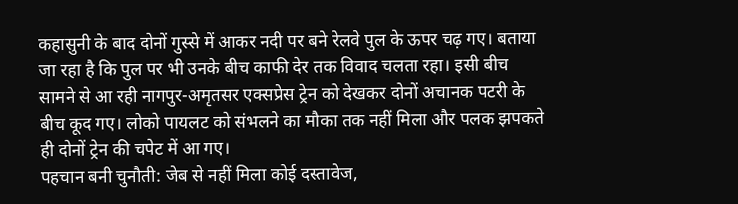कहासुनी के बाद दोनों गुस्से में आकर नदी पर बने रेलवे पुल के ऊपर चढ़ गए। बताया जा रहा है कि पुल पर भी उनके बीच काफी देर तक विवाद चलता रहा। इसी बीच सामने से आ रही नागपुर-अमृतसर एक्सप्रेस ट्रेन को देखकर दोनों अचानक पटरी के बीच कूद गए। लोको पायलट को संभलने का मौका तक नहीं मिला और पलक झपकते ही दोनों ट्रेन की चपेट में आ गए।
पहचान बनी चुनौती: जेब से नहीं मिला कोई दस्तावेज,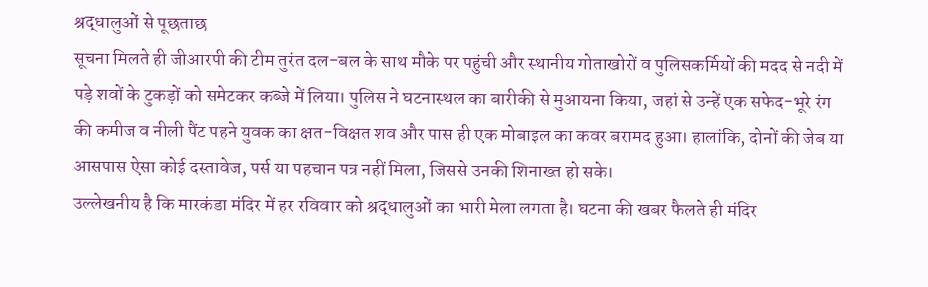श्रद्धालुओं से पूछताछ
सूचना मिलते ही जीआरपी की टीम तुरंत दल-बल के साथ मौके पर पहुंची और स्थानीय गोताखोरों व पुलिसकर्मियों की मदद से नदी में पड़े शवों के टुकड़ों को समेटकर कब्जे में लिया। पुलिस ने घटनास्थल का बारीकी से मुआयना किया, जहां से उन्हें एक सफेद-भूरे रंग की कमीज व नीली पैंट पहने युवक का क्षत-विक्षत शव और पास ही एक मोबाइल का कवर बरामद हुआ। हालांकि, दोनों की जेब या आसपास ऐसा कोई दस्तावेज, पर्स या पहचान पत्र नहीं मिला, जिससे उनकी शिनाख्त हो सके।
उल्लेखनीय है कि मारकंडा मंदिर में हर रविवार को श्रद्धालुओं का भारी मेला लगता है। घटना की खबर फैलते ही मंदिर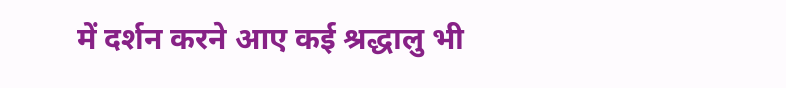में दर्शन करने आए कई श्रद्धालु भी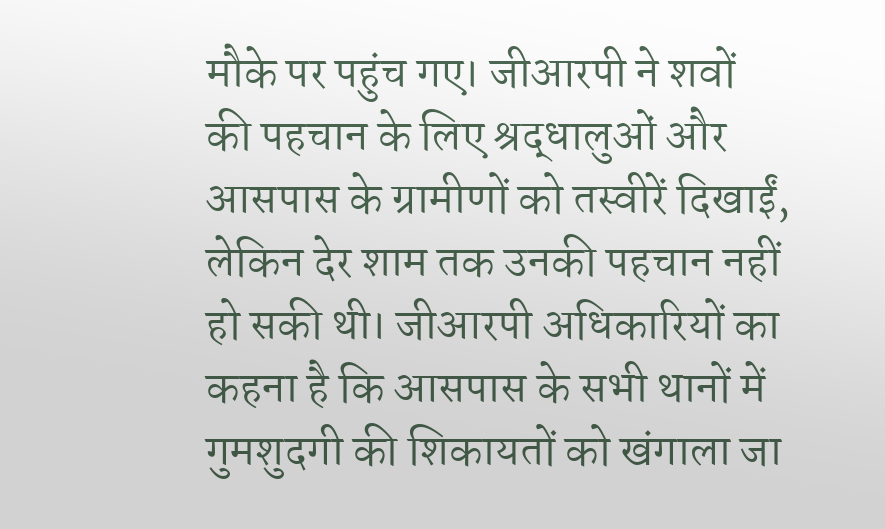मौके पर पहुंच गए। जीआरपी ने शवों की पहचान के लिए श्रद्धालुओं और आसपास के ग्रामीणों को तस्वीरें दिखाईं, लेकिन देर शाम तक उनकी पहचान नहीं हो सकी थी। जीआरपी अधिकारियों का कहना है कि आसपास के सभी थानों में गुमशुदगी की शिकायतों को खंगाला जा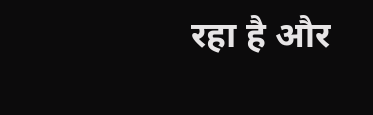रहा है और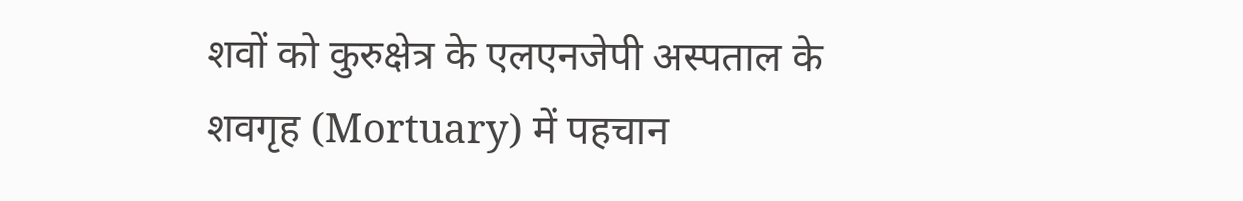शवों को कुरुक्षेत्र के एलएनजेपी अस्पताल के शवगृह (Mortuary) में पहचान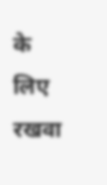के लिए रखवा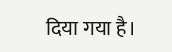दिया गया है।